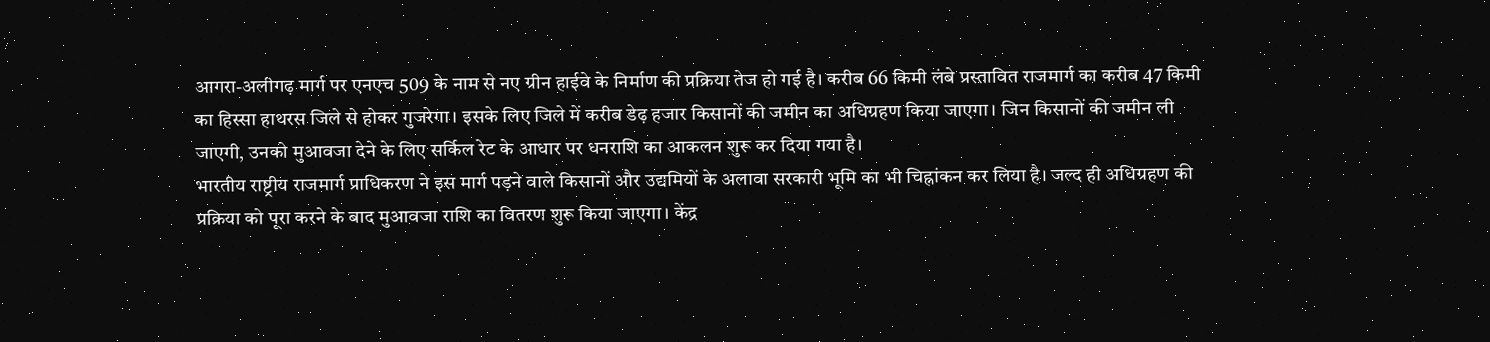आगरा-अलीगढ़ मार्ग पर एनएच 509 के नाम से नए ग्रीन हाईवे के निर्माण की प्रक्रिया तेज हो गई है। करीब 66 किमी लंबे प्रस्तावित राजमार्ग का करीब 47 किमी का हिस्सा हाथरस जिले से होकर गुजरेगा। इसके लिए जिले में करीब डेढ़ हजार किसानों की जमीन का अधिग्रहण किया जाएगा। जिन किसानों की जमीन ली जाएगी, उनको मुआवजा देने के लिए सर्किल रेट के आधार पर धनराशि का आकलन शुरू कर दिया गया है।
भारतीय राष्ट्रीय राजमार्ग प्राधिकरण ने इस मार्ग पड़ने वाले किसानों और उद्यमियों के अलावा सरकारी भूमि का भी चिह्नांकन कर लिया है। जल्द ही अधिग्रहण की प्रक्रिया को पूरा करने के बाद मुआवजा राशि का वितरण शुरू किया जाएगा। केंद्र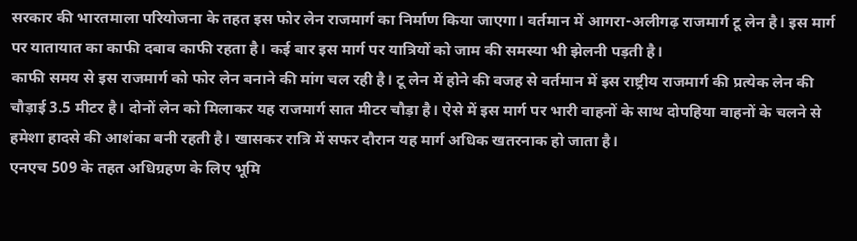सरकार की भारतमाला परियोजना के तहत इस फोर लेन राजमार्ग का निर्माण किया जाएगा। वर्तमान में आगरा-अलीगढ़ राजमार्ग टू लेन है। इस मार्ग पर यातायात का काफी दबाव काफी रहता है। कई बार इस मार्ग पर यात्रियों को जाम की समस्या भी झेलनी पड़ती है।
काफी समय से इस राजमार्ग को फोर लेन बनाने की मांग चल रही है। टू लेन में होने की वजह से वर्तमान में इस राष्ट्रीय राजमार्ग की प्रत्येक लेन की चौड़ाई 3.5 मीटर है। दोनों लेन को मिलाकर यह राजमार्ग सात मीटर चौड़ा है। ऐसे में इस मार्ग पर भारी वाहनों के साथ दोपहिया वाहनों के चलने से हमेशा हादसे की आशंका बनी रहती है। खासकर रात्रि में सफर दौरान यह मार्ग अधिक खतरनाक हो जाता है।
एनएच 509 के तहत अधिग्रहण के लिए भूमि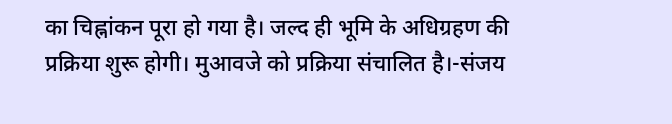का चिह्नांकन पूरा हो गया है। जल्द ही भूमि के अधिग्रहण की प्रक्रिया शुरू होगी। मुआवजे को प्रक्रिया संचालित है।-संजय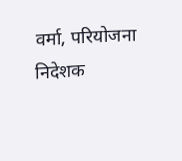वर्मा, परियोजना निदेशक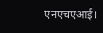एनएचएआई।